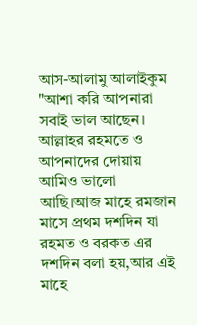আস-আলামু আলাইকুম "আশা করি আপনারা সবাই ভাল আছেন। আল্লাহর রহমতে ও আপনাদের দোয়ায় আমিও ভালো আছি।আজ মাহে রমজান মাসে প্রথম দশদিন যা রহমত ও বরকত এর দশদিন বলা হয়,আর এই মাহে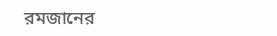রমজানের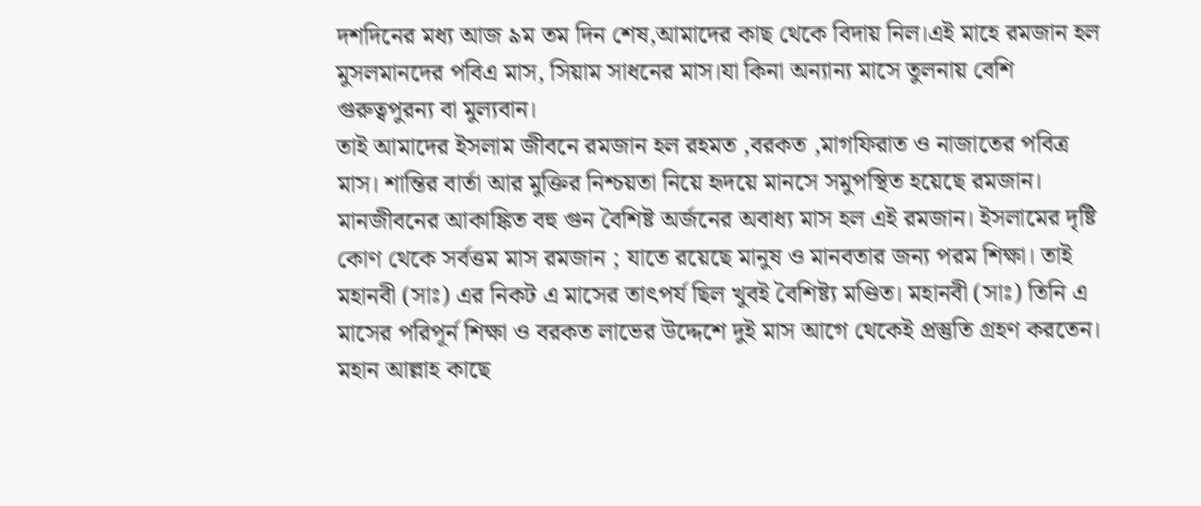দশদিনের মধ্য আজ ৯ম তম দিন শেষ,আমাদের কাছ থেকে বিদায় নিল।এই মাহে রমজান হল মুসলমানদের পবিএ মাস, সিয়াম সাধনের মাস।যা কিনা অন্যান্য মাসে তুলনায় বেশি গুরুত্বপুরন্য বা মুল্যবান।
তাই আমাদের ইসলাম জীবনে রমজান হল রহমত ,বরকত ,মাগফিরাত ও নাজাতের পবিত্র মাস। শান্তির বার্তা আর মুক্তির নিশ্চয়তা নিয়ে হৃদয়ে মানসে সমুপস্থিত হয়েছে রমজান। মানজীবনের আকাঙ্কিত বহু গুন বৈশিষ্ট অর্জনের অবাধ্য মাস হল এই রমজান। ইসলামের দৃষ্টি কোণ থেকে সর্বত্তম মাস রমজান ; যাতে রয়েছে মানুষ ও মানবতার জন্য পরম শিক্ষা। তাই মহানবী (সাঃ) এর নিকট এ মাসের তাৎপর্য ছিল খুবই বৈশিষ্ট্য মণ্ডিত। মহানবী (সাঃ) তিনি এ মাসের পরিপূর্ন শিক্ষা ও বরকত লাভের উদ্দেশে দুই মাস আগে থেকেই প্রস্তুতি গ্রহণ করতেন। মহান আল্লাহ কাছে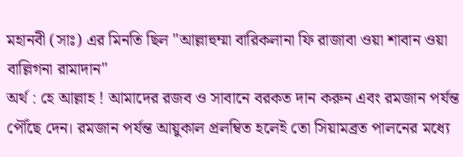মহানবী (সাঃ) এর মিনতি ছিল "আল্লাহুম্মা বারিকলানা ফি রাজাবা ওয়া শাবান ওয়া বাল্লিগনা রামাদান"
অর্থ : হে আল্লাহ ! আমাদের রজব ও সাবানে বরকত দান করুন এবং রমজান পর্যন্ত পৌঁছে দেন। রমজান পর্যন্ত আয়ুকাল প্রলম্বিত হলেই তো সিয়ামব্রত পালনের মধ্যে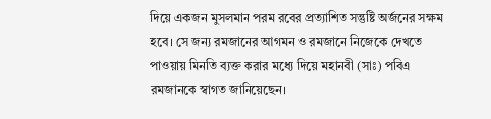দিয়ে একজন মুসলমান পরম রবের প্রত্যাশিত সন্তুষ্টি অর্জনের সক্ষম হবে। সে জন্য রমজানের আগমন ও রমজানে নিজেকে দেখতে পাওয়ায় মিনতি ব্যক্ত করার মধ্যে দিয়ে মহানবী (সাঃ) পবিএ রমজানকে স্বাগত জানিয়েছেন।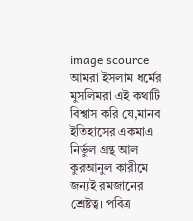image scource
আমরা ইসলাম ধর্মের মুসলিমরা এই কথাটি বিশ্বাস করি যে,মানব ইতিহাসের একমাএ নির্ভুল গ্রন্থ আল কুরআনুল কারীমে জন্যই রমজানের শ্রেষ্টত্ব। পবিত্র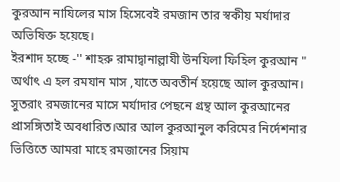কুরআন নাযিলের মাস হিসেবেই রমজান তার স্বকীয় মর্যাদার অভিষিক্ত হয়েছে।
ইরশাদ হচ্ছে -'' শাহরু রামাদ্বানাল্লাযী উনযিলা ফিহিল কুরআন " অর্থাৎ এ হল রমযান মাস ,যাতে অবতীর্ন হয়েছে আল কুরআন। সুতরাং রমজানের মাসে মর্যাদার পেছনে গ্রন্থ আল কুরআনের প্রাসঙ্গিতাই অবধারিত।আর আল কুরআনুল করিমের নির্দেশনার ভিত্তিতে আমরা মাহে রমজানের সিয়াম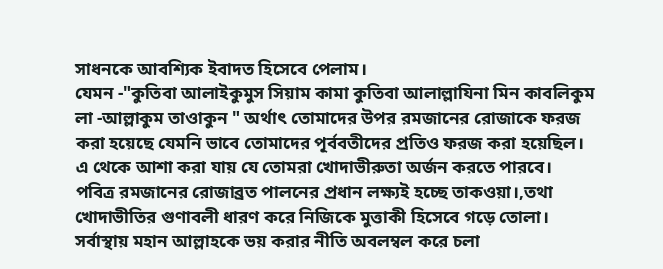সাধনকে আবশ্যিক ইবাদত হিসেবে পেলাম।
যেমন -"কুতিবা আলাইকুমুস সিয়াম কামা কুতিবা আলাল্লাযিনা মিন কাবলিকুম লা -আল্লাকুম তাওাকুন " অর্থাৎ তোমাদের উপর রমজানের রোজাকে ফরজ করা হয়েছে যেমনি ভাবে তোমাদের পূর্ববতীদের প্রতিও ফরজ করা হয়েছিল।
এ থেকে আশা করা যায় যে তোমরা খোদাভীরুতা অর্জন করতে পারবে।
পবিত্র রমজানের রোজাব্রত পালনের প্রধান লক্ষ্যই হচ্ছে তাকওয়া।,তথা খোদাভীতির গুণাবলী ধারণ করে নিজিকে মুত্তাকী হিসেবে গড়ে তোলা। সর্বাস্থায় মহান আল্লাহকে ভয় করার নীতি অবলম্বল করে চলা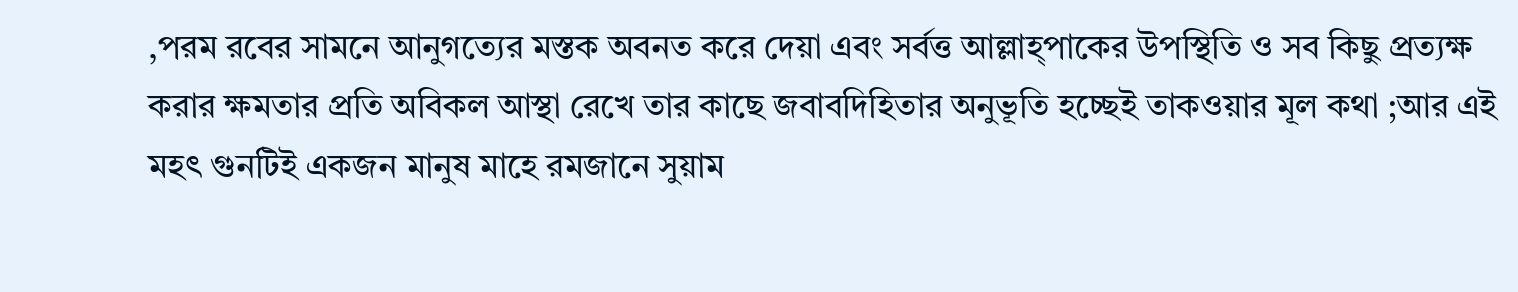,পরম রবের সামনে আনুগত্যের মস্তক অবনত করে দেয়া এবং সর্বত্ত আল্লাহ্পাকের উপস্থিতি ও সব কিছু প্রত্যক্ষ করার ক্ষমতার প্রতি অবিকল আস্থা রেখে তার কাছে জবাবদিহিতার অনুভূতি হচ্ছেই তাকওয়ার মূল কথা ;আর এই মহৎ গুনটিই একজন মানুষ মাহে রমজানে সুয়াম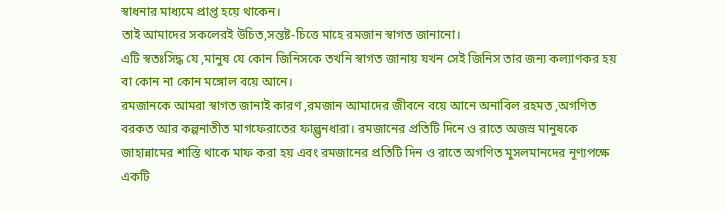স্বাধনার মাধ্যমে প্রাপ্ত হয়ে থাকেন।
তাই আমাদের সকলেরই উচিত,সন্তষ্ট-চিত্তে মাহে রমজান স্বাগত জানানো।
এটি স্বতঃসিদ্ধ যে ,মানুষ যে কোন জিনিসকে তখনি স্বাগত জানায় যখন সেই জিনিস তার জন্য কল্যাণকর হয় বা কোন না কোন মঙ্গোল বয়ে আনে।
রমজানকে আমরা স্বাগত জানাই কারণ ,রমজান আমাদের জীবনে বয়ে আনে অনাবিল রহমত ,অগণিত বরকত আর কল্পনাতীত মাগফেরাতের ফাল্গুনধারা। রমজানের প্রতিটি দিনে ও রাতে অজস্র মানুষকে জাহান্নামের শাস্তি থাকে মাফ করা হয় এবং রমজানের প্রতিটি দিন ও রাতে অগণিত মুসলমানদের নূণ্যপক্ষে একটি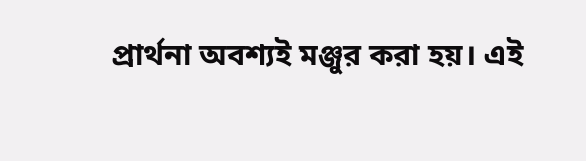প্রার্থনা অবশ্যই মঞ্জুর করা হয়। এই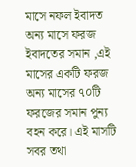মাসে নফল ইবাদত অন্য মাসে ফরজ ইবাদতের সমান ,এই মাসের একটি ফরজ অন্য মাসের ৭০টি ফরজের সমান পুন্য বহন করে। এই মাসটি সবর তথা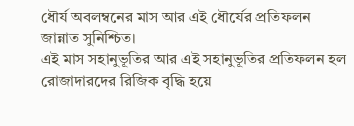ধৌর্য অবলম্বনের মাস আর এই ধৌর্যের প্রতিফলন জান্নাত সুনিশ্চিত।
এই মাস সহানুভূতির আর এই সহানুভূতির প্রতিফলন হল রোজাদারদের রিজিক বৃদ্ধি হয়ে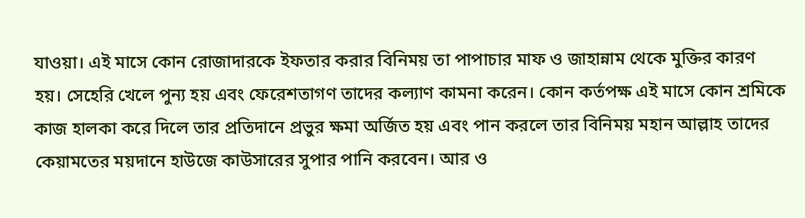যাওয়া। এই মাসে কোন রোজাদারকে ইফতার করার বিনিময় তা পাপাচার মাফ ও জাহান্নাম থেকে মুক্তির কারণ হয়। সেহেরি খেলে পুন্য হয় এবং ফেরেশতাগণ তাদের কল্যাণ কামনা করেন। কোন কর্তপক্ষ এই মাসে কোন শ্রমিকে কাজ হালকা করে দিলে তার প্রতিদানে প্রভুর ক্ষমা অর্জিত হয় এবং পান করলে তার বিনিময় মহান আল্লাহ তাদের কেয়ামতের ময়দানে হাউজে কাউসারের সুপার পানি করবেন। আর ও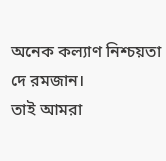অনেক কল্যাণ নিশ্চয়তা দে রমজান।
তাই আমরা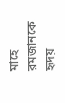মাহে রমজানকে হৃদয়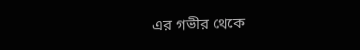এর গভীর থেকে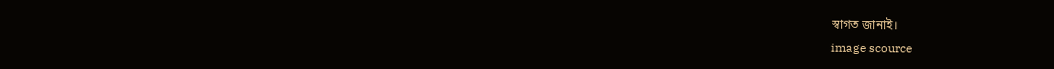স্বাগত জানাই।
image scource